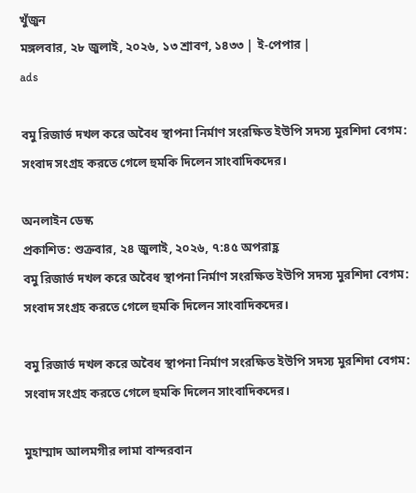খুঁজুন
মঙ্গলবার, ২৮ জুলাই, ২০২৬, ১৩ শ্রাবণ, ১৪৩৩ | ই-পেপার |
ads

বমু রিজার্ভ দখল করে অবৈধ স্থাপনা নির্মাণ সংরক্ষিত ইউপি সদস্য মুরশিদা বেগম: সংবাদ সংগ্রহ করতে গেলে হুমকি দিলেন সাংবাদিকদের।

অনলাইন ডেস্ক
প্রকাশিত: শুক্রবার, ২৪ জুলাই, ২০২৬, ৭:৪৫ অপরাহ্ণ
বমু রিজার্ভ দখল করে অবৈধ স্থাপনা নির্মাণ সংরক্ষিত ইউপি সদস্য মুরশিদা বেগম: সংবাদ সংগ্রহ করতে গেলে হুমকি দিলেন সাংবাদিকদের।

বমু রিজার্ভ দখল করে অবৈধ স্থাপনা নির্মাণ সংরক্ষিত ইউপি সদস্য মুরশিদা বেগম: সংবাদ সংগ্রহ করতে গেলে হুমকি দিলেন সাংবাদিকদের।

মুহাম্মাদ আলমগীর লামা বান্দরবান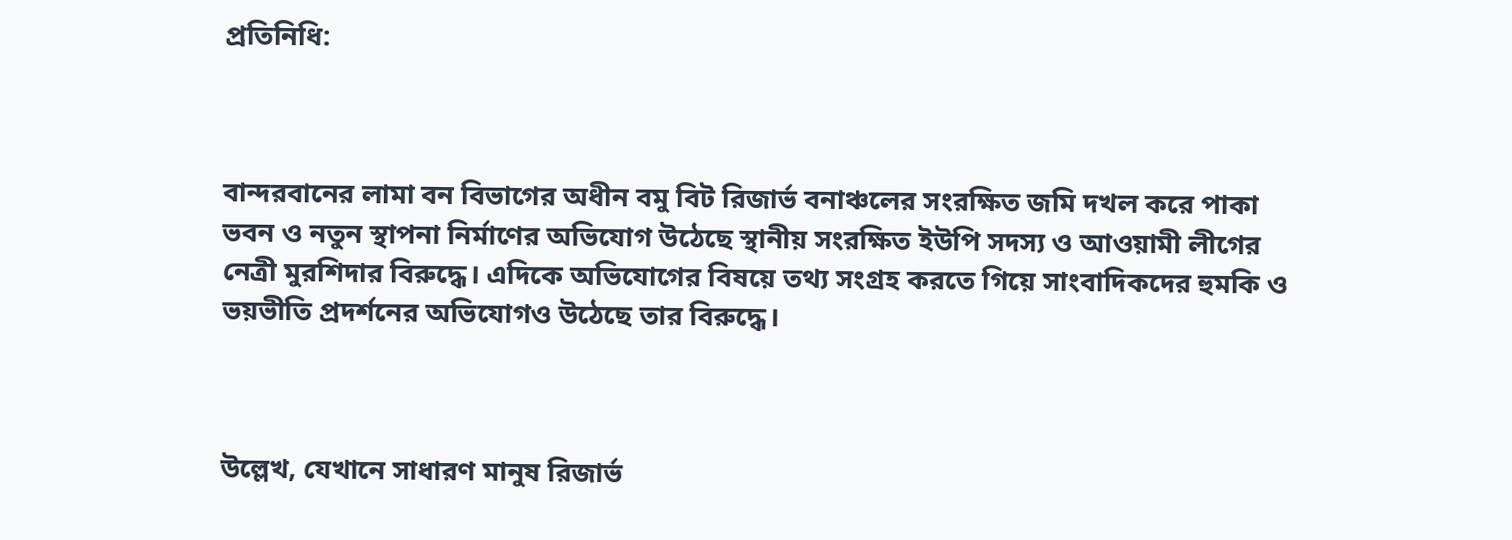প্রতিনিধি:



বান্দরবানের লামা বন বিভাগের অধীন বমু বিট রিজার্ভ বনাঞ্চলের সংরক্ষিত জমি দখল করে পাকা ভবন ও নতুন স্থাপনা নির্মাণের অভিযোগ উঠেছে স্থানীয় সংরক্ষিত ইউপি সদস্য ও আওয়ামী লীগের নেত্রী মুরশিদার বিরুদ্ধে। এদিকে অভিযোগের বিষয়ে তথ্য সংগ্রহ করতে গিয়ে সাংবাদিকদের হুমকি ও ভয়ভীতি প্রদর্শনের অভিযোগও উঠেছে তার বিরুদ্ধে।



উল্লেখ, যেখানে সাধারণ মানুষ রিজার্ভ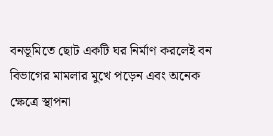বনভূমিতে ছোট একটি ঘর নির্মাণ করলেই বন বিভাগের মামলার মুখে পড়েন এবং অনেক ক্ষেত্রে স্থাপনা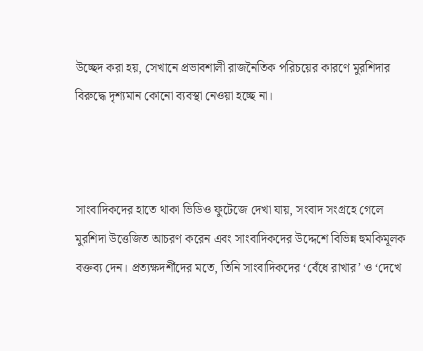উচ্ছেদ করা হয়, সেখানে প্রভাবশালী রাজনৈতিক পরিচয়ের কারণে মুরশিদার বিরুদ্ধে দৃশ্যমান কোনো ব্যবস্থা নেওয়া হচ্ছে না।



সাংবাদিকদের হাতে থাকা ভিডিও ফুটেজে দেখা যায়, সংবাদ সংগ্রহে গেলে মুরশিদা উত্তেজিত আচরণ করেন এবং সাংবাদিকদের উদ্দেশে বিভিন্ন হুমকিমূলক বক্তব্য দেন। প্রত্যক্ষদর্শীদের মতে, তিনি সাংবাদিকদের ‘বেঁধে রাখার’ ও ‘দেখে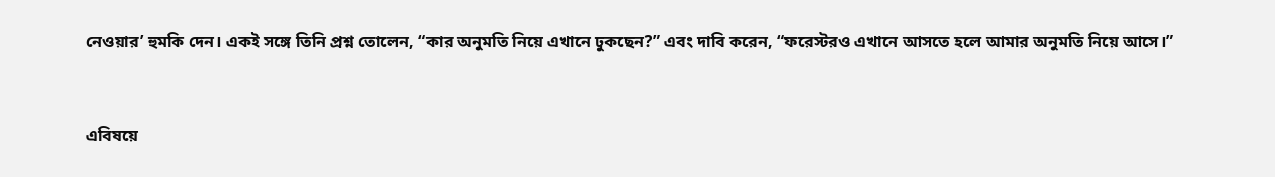নেওয়ার’ হুমকি দেন। একই সঙ্গে তিনি প্রশ্ন তোলেন, “কার অনুমতি নিয়ে এখানে ঢুকছেন?” এবং দাবি করেন, “ফরেস্টরও এখানে আসতে হলে আমার অনুমতি নিয়ে আসে।”



এবিষয়ে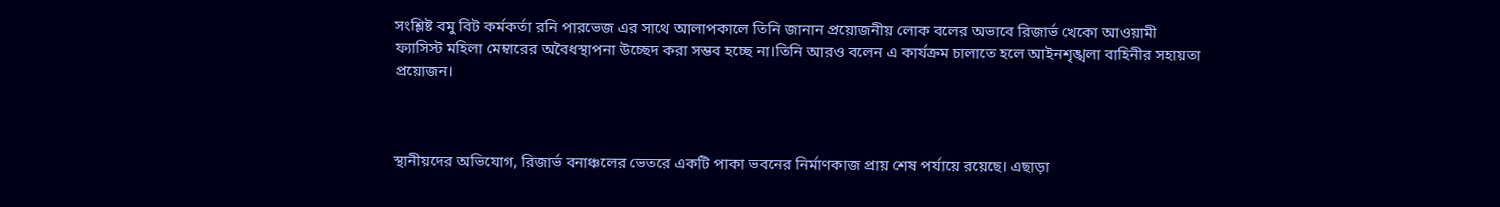সংশ্লিষ্ট বমু বিট কর্মকর্তা রনি পারভেজ এর সাথে আলাপকালে তিনি জানান প্রয়োজনীয় লোক বলের অভাবে রিজার্ভ খেকো আওয়ামী ফ্যাসিস্ট মহিলা মেম্বারের অবৈধস্থাপনা উচ্ছেদ করা সম্ভব হচ্ছে না।তিনি আরও বলেন এ কার্যক্রম চালাতে হলে আইনশৃঙ্খলা বাহিনীর সহায়তা প্রয়োজন।



স্থানীয়দের অভিযোগ, রিজার্ভ বনাঞ্চলের ভেতরে একটি পাকা ভবনের নির্মাণকাজ প্রায় শেষ পর্যায়ে রয়েছে। এছাড়া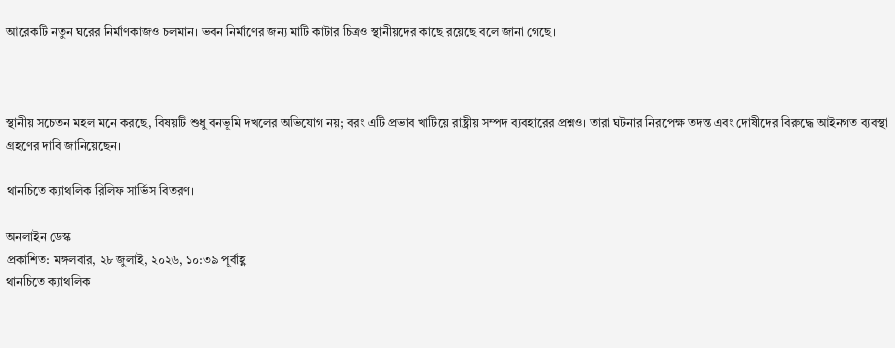আরেকটি নতুন ঘরের নির্মাণকাজও চলমান। ভবন নির্মাণের জন্য মাটি কাটার চিত্রও স্থানীয়দের কাছে রয়েছে বলে জানা গেছে।



স্থানীয় সচেতন মহল মনে করছে, বিষয়টি শুধু বনভূমি দখলের অভিযোগ নয়; বরং এটি প্রভাব খাটিয়ে রাষ্ট্রীয় সম্পদ ব্যবহারের প্রশ্নও। তারা ঘটনার নিরপেক্ষ তদন্ত এবং দোষীদের বিরুদ্ধে আইনগত ব্যবস্থা গ্রহণের দাবি জানিয়েছেন।

থানচিতে ক্যাথলিক রিলিফ সার্ভিস বিতরণ।

অনলাইন ডেস্ক
প্রকাশিত: মঙ্গলবার, ২৮ জুলাই, ২০২৬, ১০:৩৯ পূর্বাহ্ণ
থানচিতে ক্যাথলিক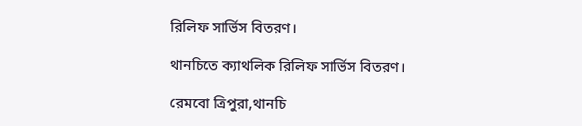রিলিফ সার্ভিস বিতরণ।

থানচিতে ক্যাথলিক রিলিফ সার্ভিস বিতরণ।

রেমবো ত্রিপুরা,থানচি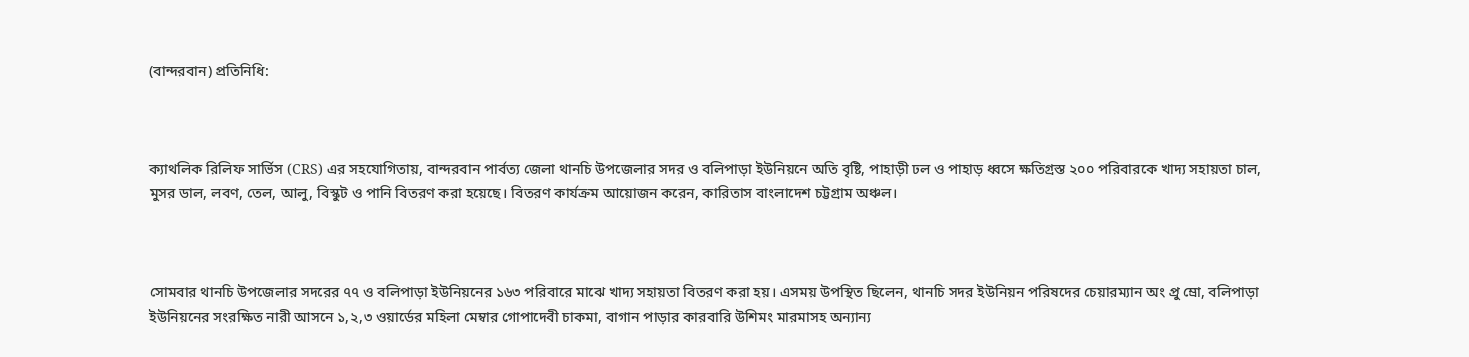(বান্দরবান) প্রতিনিধি:



ক্যাথলিক রিলিফ সার্ভিস (CRS) এর সহযোগিতায়, বান্দরবান পার্বত্য জেলা থানচি উপজেলার সদর ও বলিপাড়া ইউনিয়নে অতি বৃষ্টি, পাহাড়ী ঢল ও পাহাড় ধ্বসে ক্ষতিগ্রস্ত ২০০ প‌রিবারকে খাদ্য সহায়তা চাল, মুসর ডাল, লবণ, তেল, আলু, বিস্কুট ও পানি বিতরণ করা হয়েছে। বিতরণ কার্যক্রম আয়োজন করেন, কারিতাস বাংলাদেশ চট্টগ্রাম অঞ্চল।



সোমবার থানচি উপজেলার সদরের ৭৭ ও বলিপাড়া ইউনিয়নের ১৬৩ পরিবারে মাঝে খাদ্য সহায়তা বিতরণ করা হয়। এসময় উপস্থিত ছিলেন, থানচি সদর ইউনিয়ন পরিষদের চেয়ারম্যান অং প্রু ম্রো, বলিপাড়া ইউনিয়নের সংরক্ষিত নারী আসনে ১,২,৩ ওয়ার্ডের মহিলা মেম্বার গোপাদেবী চাকমা, বাগান পাড়ার কারবারি উশিমং মারমাসহ অন্যান্য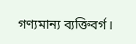গণ্যমান্য ব্যক্তিবর্গ।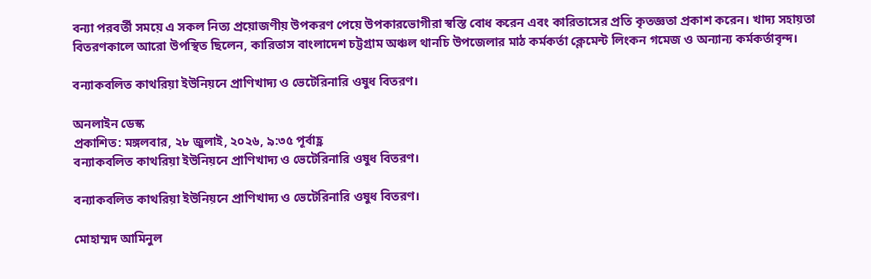বন্যা পরবর্তী সময়ে এ সকল নিত্য প্রয়োজণীয় উপকরণ পেয়ে উপকারভোগীরা স্বস্তি বোধ করেন এবং কারিতাসের প্রতি কৃতজ্ঞতা প্রকাশ করেন। খাদ্য সহায়তা বিতরণকালে আরো উপস্থিত ছিলেন, কারিতাস বাংলাদেশ চট্টগ্রাম অঞ্চল থানচি উপজেলার মাঠ কর্মকর্তা ক্লেমেন্ট লিংকন গমেজ ও অন্যান্য কর্মকর্তাবৃন্দ।

বন্যাকবলিত কাথরিয়া ইউনিয়নে প্রাণিখাদ্য ও ভেটেরিনারি ওষুধ বিতরণ।

অনলাইন ডেস্ক
প্রকাশিত: মঙ্গলবার, ২৮ জুলাই, ২০২৬, ৯:৩৫ পূর্বাহ্ণ
বন্যাকবলিত কাথরিয়া ইউনিয়নে প্রাণিখাদ্য ও ভেটেরিনারি ওষুধ বিতরণ।

বন্যাকবলিত কাথরিয়া ইউনিয়নে প্রাণিখাদ্য ও ভেটেরিনারি ওষুধ বিতরণ।

মোহাম্মদ আমিনুল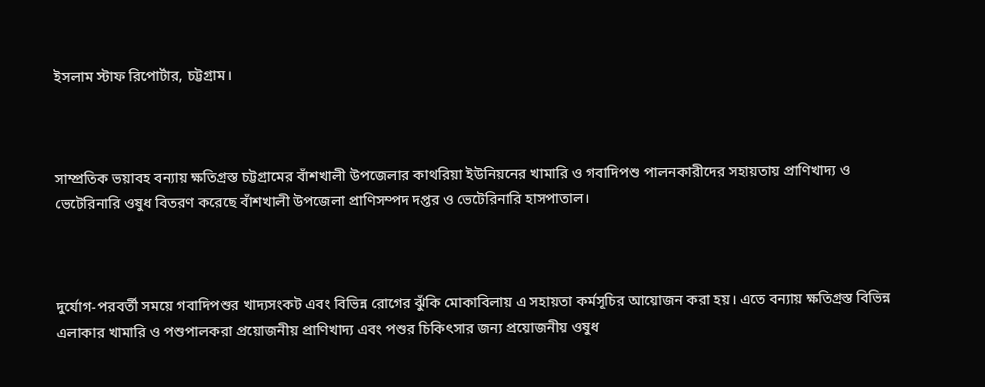ইসলাম স্টাফ রিপোর্টার, চট্টগ্রাম।



সাম্প্রতিক ভয়াবহ বন্যায় ক্ষতিগ্রস্ত চট্টগ্রামের বাঁশখালী উপজেলার কাথরিয়া ইউনিয়নের খামারি ও গবাদিপশু পালনকারীদের সহায়তায় প্রাণিখাদ্য ও ভেটেরিনারি ওষুধ বিতরণ করেছে বাঁশখালী উপজেলা প্রাণিসম্পদ দপ্তর ও ভেটেরিনারি হাসপাতাল।



দুর্যোগ-পরবর্তী সময়ে গবাদিপশুর খাদ্যসংকট এবং বিভিন্ন রোগের ঝুঁকি মোকাবিলায় এ সহায়তা কর্মসূচির আয়োজন করা হয়। এতে বন্যায় ক্ষতিগ্রস্ত বিভিন্ন এলাকার খামারি ও পশুপালকরা প্রয়োজনীয় প্রাণিখাদ্য এবং পশুর চিকিৎসার জন্য প্রয়োজনীয় ওষুধ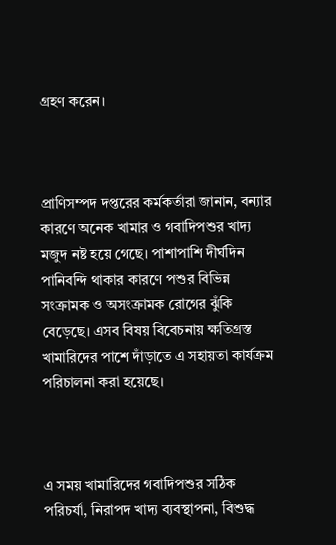গ্রহণ করেন।



প্রাণিসম্পদ দপ্তরের কর্মকর্তারা জানান, বন্যার কারণে অনেক খামার ও গবাদিপশুর খাদ্য মজুদ নষ্ট হয়ে গেছে। পাশাপাশি দীর্ঘদিন পানিবন্দি থাকার কারণে পশুর বিভিন্ন সংক্রামক ও অসংক্রামক রোগের ঝুঁকি বেড়েছে। এসব বিষয় বিবেচনায় ক্ষতিগ্রস্ত খামারিদের পাশে দাঁড়াতে এ সহায়তা কার্যক্রম পরিচালনা করা হয়েছে।



এ সময় খামারিদের গবাদিপশুর সঠিক পরিচর্যা, নিরাপদ খাদ্য ব্যবস্থাপনা, বিশুদ্ধ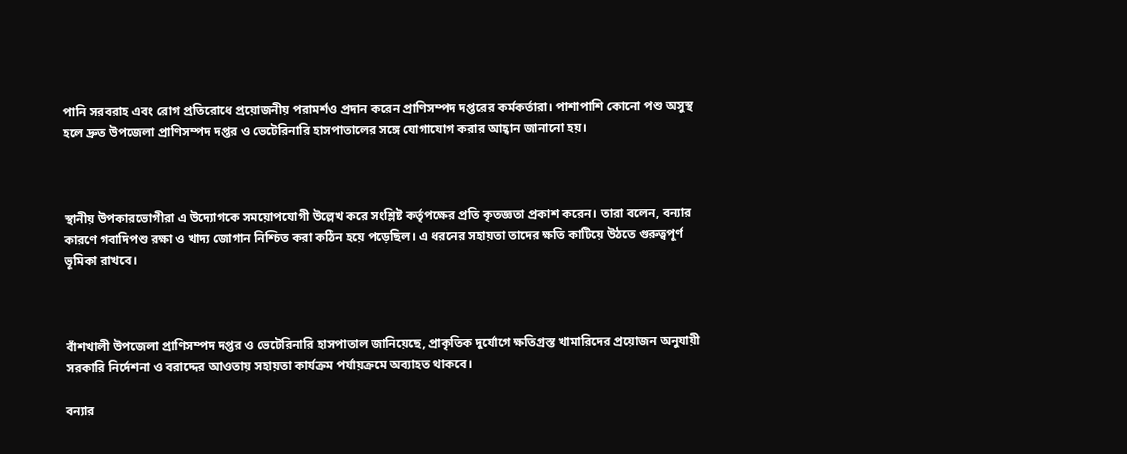পানি সরবরাহ এবং রোগ প্রতিরোধে প্রয়োজনীয় পরামর্শও প্রদান করেন প্রাণিসম্পদ দপ্তরের কর্মকর্তারা। পাশাপাশি কোনো পশু অসুস্থ হলে দ্রুত উপজেলা প্রাণিসম্পদ দপ্তর ও ভেটেরিনারি হাসপাতালের সঙ্গে যোগাযোগ করার আহ্বান জানানো হয়।



স্থানীয় উপকারভোগীরা এ উদ্যোগকে সময়োপযোগী উল্লেখ করে সংশ্লিষ্ট কর্তৃপক্ষের প্রতি কৃতজ্ঞতা প্রকাশ করেন। তারা বলেন, বন্যার কারণে গবাদিপশু রক্ষা ও খাদ্য জোগান নিশ্চিত করা কঠিন হয়ে পড়েছিল। এ ধরনের সহায়তা তাদের ক্ষতি কাটিয়ে উঠতে গুরুত্বপূর্ণ ভূমিকা রাখবে।



বাঁশখালী উপজেলা প্রাণিসম্পদ দপ্তর ও ভেটেরিনারি হাসপাতাল জানিয়েছে, প্রাকৃতিক দুর্যোগে ক্ষতিগ্রস্ত খামারিদের প্রয়োজন অনুযায়ী সরকারি নির্দেশনা ও বরাদ্দের আওতায় সহায়তা কার্যক্রম পর্যায়ক্রমে অব্যাহত থাকবে।

বন্যার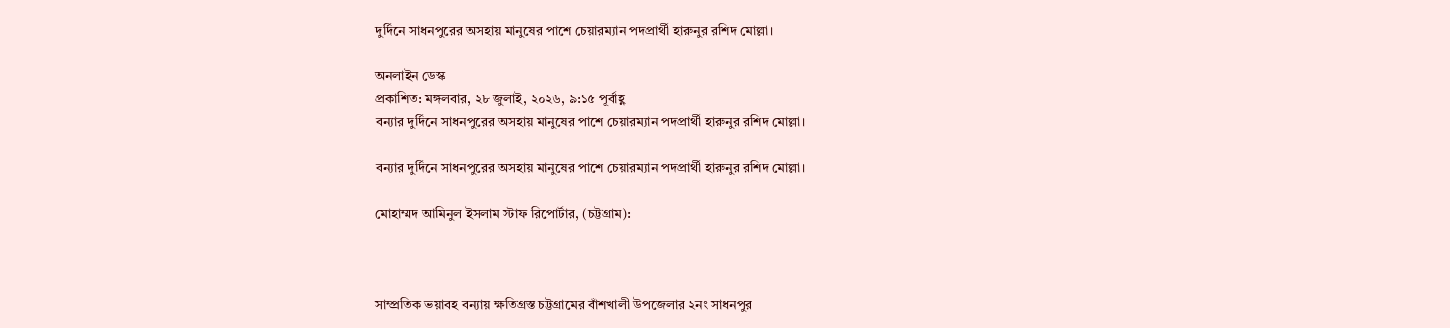দুর্দিনে সাধনপুরের অসহায় মানুষের পাশে চেয়ারম্যান পদপ্রার্থী হারুনুর রশিদ মোল্লা।

অনলাইন ডেস্ক
প্রকাশিত: মঙ্গলবার, ২৮ জুলাই, ২০২৬, ৯:১৫ পূর্বাহ্ণ
বন্যার দুর্দিনে সাধনপুরের অসহায় মানুষের পাশে চেয়ারম্যান পদপ্রার্থী হারুনুর রশিদ মোল্লা।

বন্যার দুর্দিনে সাধনপুরের অসহায় মানুষের পাশে চেয়ারম্যান পদপ্রার্থী হারুনুর রশিদ মোল্লা।

মোহাম্মদ আমিনুল ইসলাম স্টাফ রিপোর্টার, (চট্টগ্রাম):



সাম্প্রতিক ভয়াবহ বন্যায় ক্ষতিগ্রস্ত চট্টগ্রামের বাঁশখালী উপজেলার ২নং সাধনপুর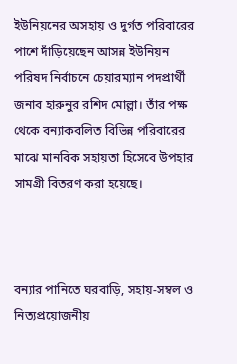ইউনিয়নের অসহায় ও দুর্গত পরিবারের পাশে দাঁড়িয়েছেন আসন্ন ইউনিয়ন পরিষদ নির্বাচনে চেয়ারম্যান পদপ্রার্থী জনাব হারুনুর রশিদ মোল্লা। তাঁর পক্ষ থেকে বন্যাকবলিত বিভিন্ন পরিবারের মাঝে মানবিক সহায়তা হিসেবে উপহার সামগ্রী বিতরণ করা হয়েছে।



বন্যার পানিতে ঘরবাড়ি, সহায়-সম্বল ও নিত্যপ্রয়োজনীয়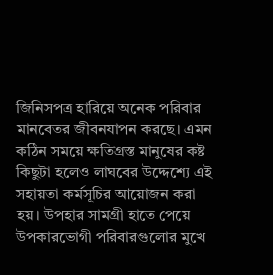জিনিসপত্র হারিয়ে অনেক পরিবার মানবেতর জীবনযাপন করছে। এমন কঠিন সময়ে ক্ষতিগ্রস্ত মানুষের কষ্ট কিছুটা হলেও লাঘবের উদ্দেশ্যে এই সহায়তা কর্মসূচির আয়োজন করা হয়। উপহার সামগ্রী হাতে পেয়ে উপকারভোগী পরিবারগুলোর মুখে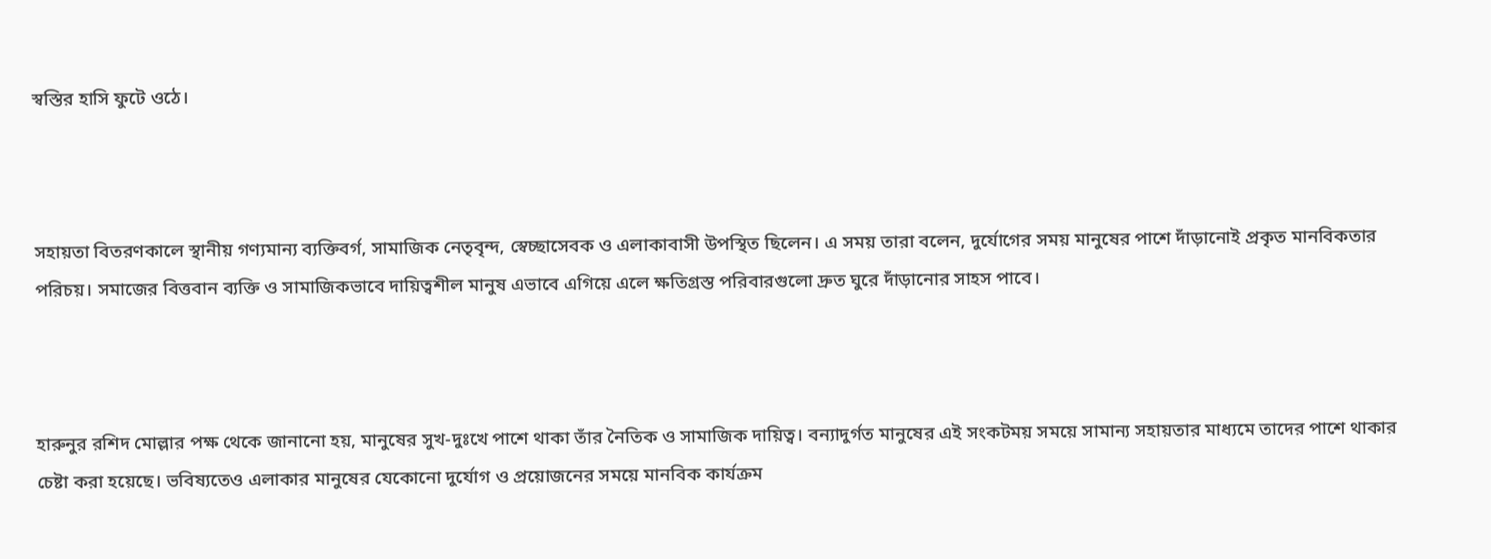স্বস্তির হাসি ফুটে ওঠে।



সহায়তা বিতরণকালে স্থানীয় গণ্যমান্য ব্যক্তিবর্গ, সামাজিক নেতৃবৃন্দ, স্বেচ্ছাসেবক ও এলাকাবাসী উপস্থিত ছিলেন। এ সময় তারা বলেন, দুর্যোগের সময় মানুষের পাশে দাঁড়ানোই প্রকৃত মানবিকতার পরিচয়। সমাজের বিত্তবান ব্যক্তি ও সামাজিকভাবে দায়িত্বশীল মানুষ এভাবে এগিয়ে এলে ক্ষতিগ্রস্ত পরিবারগুলো দ্রুত ঘুরে দাঁড়ানোর সাহস পাবে।



হারুনুর রশিদ মোল্লার পক্ষ থেকে জানানো হয়, মানুষের সুখ-দুঃখে পাশে থাকা তাঁর নৈতিক ও সামাজিক দায়িত্ব। বন্যাদুর্গত মানুষের এই সংকটময় সময়ে সামান্য সহায়তার মাধ্যমে তাদের পাশে থাকার চেষ্টা করা হয়েছে। ভবিষ্যতেও এলাকার মানুষের যেকোনো দুর্যোগ ও প্রয়োজনের সময়ে মানবিক কার্যক্রম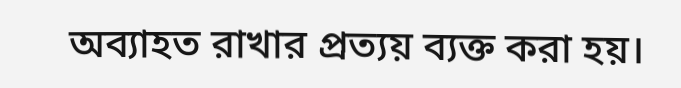অব্যাহত রাখার প্রত্যয় ব্যক্ত করা হয়।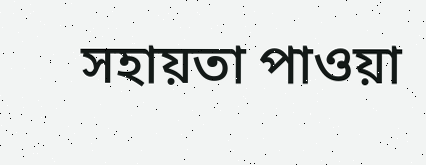সহায়তা পাওয়া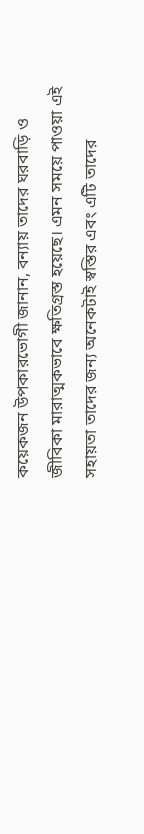কয়েকজন উপকারভোগী জানান, বন্যায় তাদের ঘরবাড়ি ও জীবিকা মারাত্মকভাবে ক্ষতিগ্রস্ত হয়েছে। এমন সময়ে পাওয়া এই সহায়তা তাদের জন্য অনেকটাই স্বস্তির এবং এটি তাদের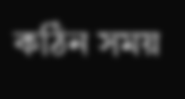কঠিন সময়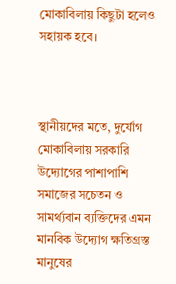মোকাবিলায় কিছুটা হলেও সহায়ক হবে।



স্থানীয়দের মতে, দুর্যোগ মোকাবিলায় সরকারি উদ্যোগের পাশাপাশি সমাজের সচেতন ও সামর্থ্যবান ব্যক্তিদের এমন মানবিক উদ্যোগ ক্ষতিগ্রস্ত মানুষের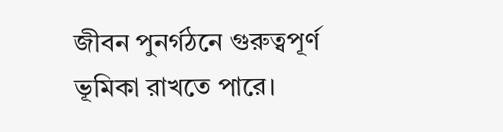জীবন পুনর্গঠনে গুরুত্বপূর্ণ ভূমিকা রাখতে পারে।